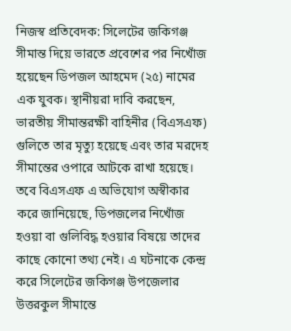নিজস্ব প্রতিবেদক: সিলেটের জকিগঞ্জ সীমান্ত দিয়ে ভারতে প্রবেশের পর নিখোঁজ হয়েছেন ডিপজল আহমেদ (২৫) নামের এক যুবক। স্থানীয়রা দাবি করছেন, ভারতীয় সীমান্তরক্ষী বাহিনীর (বিএসএফ) গুলিতে তার মৃত্যু হয়েছে এবং তার মরদেহ সীমান্তের ওপারে আটকে রাখা হয়েছে। তবে বিএসএফ এ অভিযোগ অস্বীকার করে জানিয়েছে, ডিপজলের নিখোঁজ হওয়া বা গুলিবিদ্ধ হওয়ার বিষয়ে তাদের কাছে কোনো তথ্য নেই। এ ঘটনাকে কেন্দ্র করে সিলেটের জকিগঞ্জ উপজেলার উত্তরকুল সীমান্তে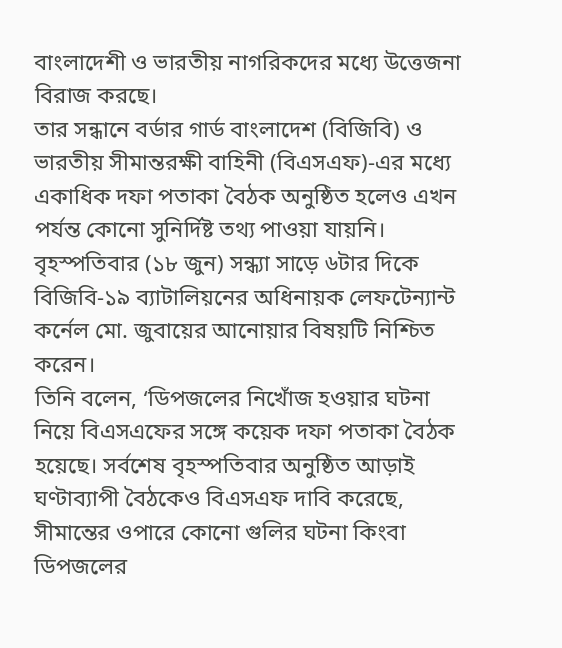বাংলাদেশী ও ভারতীয় নাগরিকদের মধ্যে উত্তেজনা বিরাজ করছে।
তার সন্ধানে বর্ডার গার্ড বাংলাদেশ (বিজিবি) ও ভারতীয় সীমান্তরক্ষী বাহিনী (বিএসএফ)-এর মধ্যে একাধিক দফা পতাকা বৈঠক অনুষ্ঠিত হলেও এখন পর্যন্ত কোনো সুনির্দিষ্ট তথ্য পাওয়া যায়নি। বৃহস্পতিবার (১৮ জুন) সন্ধ্যা সাড়ে ৬টার দিকে বিজিবি-১৯ ব্যাটালিয়নের অধিনায়ক লেফটেন্যান্ট কর্নেল মো. জুবায়ের আনোয়ার বিষয়টি নিশ্চিত করেন।
তিনি বলেন, ‘ডিপজলের নিখোঁজ হওয়ার ঘটনা নিয়ে বিএসএফের সঙ্গে কয়েক দফা পতাকা বৈঠক হয়েছে। সর্বশেষ বৃহস্পতিবার অনুষ্ঠিত আড়াই ঘণ্টাব্যাপী বৈঠকেও বিএসএফ দাবি করেছে, সীমান্তের ওপারে কোনো গুলির ঘটনা কিংবা ডিপজলের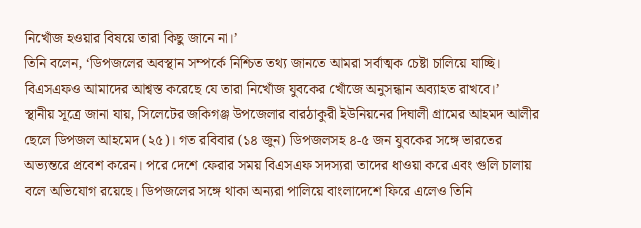নিখোঁজ হওয়ার বিষয়ে তারা কিছু জানে না।’
তিনি বলেন, ‘ডিপজলের অবস্থান সম্পর্কে নিশ্চিত তথ্য জানতে আমরা সর্বাত্মক চেষ্টা চালিয়ে যাচ্ছি। বিএসএফও আমাদের আশ্বস্ত করেছে যে তারা নিখোঁজ যুবকের খোঁজে অনুসন্ধান অব্যাহত রাখবে।’
স্থানীয় সূত্রে জানা যায়, সিলেটের জকিগঞ্জ উপজেলার বারঠাকুরী ইউনিয়নের দিঘালী গ্রামের আহমদ আলীর ছেলে ডিপজল আহমেদ (২৫)। গত রবিবার (১৪ জুন) ডিপজলসহ ৪-৫ জন যুবকের সঙ্গে ভারতের অভ্যন্তরে প্রবেশ করেন। পরে দেশে ফেরার সময় বিএসএফ সদস্যরা তাদের ধাওয়া করে এবং গুলি চালায় বলে অভিযোগ রয়েছে। ডিপজলের সঙ্গে থাকা অন্যরা পালিয়ে বাংলাদেশে ফিরে এলেও তিনি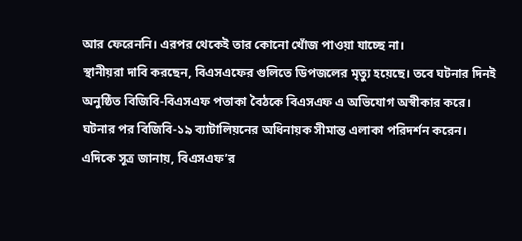আর ফেরেননি। এরপর থেকেই তার কোনো খোঁজ পাওয়া যাচ্ছে না।
স্থানীয়রা দাবি করছেন, বিএসএফের গুলিতে ডিপজলের মৃত্যু হয়েছে। তবে ঘটনার দিনই অনুষ্ঠিত বিজিবি-বিএসএফ পতাকা বৈঠকে বিএসএফ এ অভিযোগ অস্বীকার করে। ঘটনার পর বিজিবি-১৯ ব্যাটালিয়নের অধিনায়ক সীমান্ত এলাকা পরিদর্শন করেন।
এদিকে সূত্র জানায়, বিএসএফ’র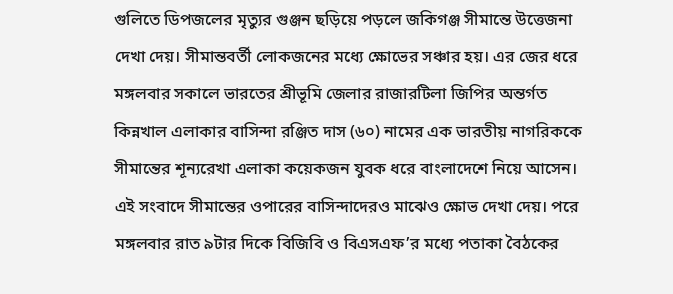গুলিতে ডিপজলের মৃত্যুর গুঞ্জন ছড়িয়ে পড়লে জকিগঞ্জ সীমান্তে উত্তেজনা দেখা দেয়। সীমান্তবর্তী লোকজনের মধ্যে ক্ষোভের সঞ্চার হয়। এর জের ধরে মঙ্গলবার সকালে ভারতের শ্রীভূমি জেলার রাজারটিলা জিপির অন্তর্গত কিন্নখাল এলাকার বাসিন্দা রঞ্জিত দাস (৬০) নামের এক ভারতীয় নাগরিককে সীমান্তের শূন্যরেখা এলাকা কয়েকজন যুবক ধরে বাংলাদেশে নিয়ে আসেন। এই সংবাদে সীমান্তের ওপারের বাসিন্দাদেরও মাঝেও ক্ষোভ দেখা দেয়। পরে মঙ্গলবার রাত ৯টার দিকে বিজিবি ও বিএসএফ’র মধ্যে পতাকা বৈঠকের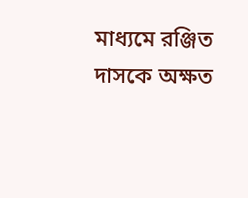মাধ্যমে রঞ্জিত দাসকে অক্ষত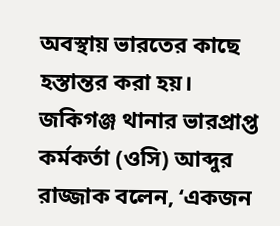অবস্থায় ভারতের কাছে হস্তান্তর করা হয়।
জকিগঞ্জ থানার ভারপ্রাপ্ত কর্মকর্তা (ওসি) আব্দুর রাজ্জাক বলেন, ‘একজন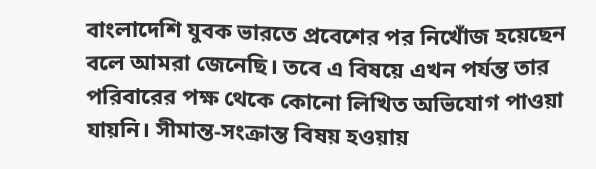বাংলাদেশি যুবক ভারতে প্রবেশের পর নিখোঁজ হয়েছেন বলে আমরা জেনেছি। তবে এ বিষয়ে এখন পর্যন্ত তার পরিবারের পক্ষ থেকে কোনো লিখিত অভিযোগ পাওয়া যায়নি। সীমান্ত-সংক্রান্ত বিষয় হওয়ায়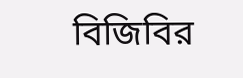বিজিবির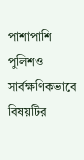পাশাপাশি পুলিশও সার্বক্ষণিকভাবে বিষয়টির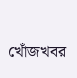খোঁজখবর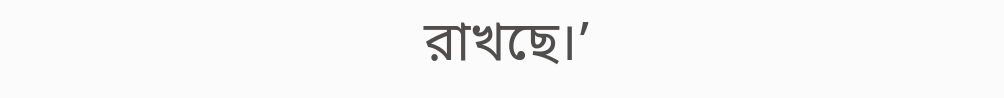রাখছে।’